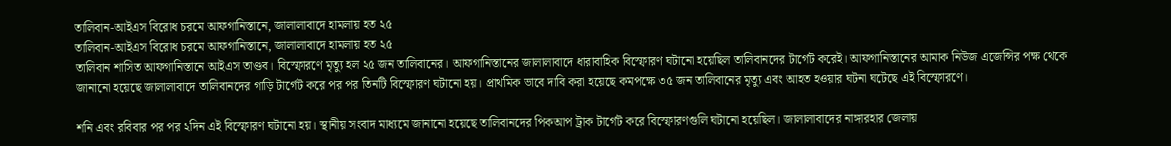তালিবান-আইএস বিরোধ চরমে আফগানিস্তানে, জালালাবাদে হামলায় হত ২৫
তালিবান-আইএস বিরোধ চরমে আফগানিস্তানে, জালালাবাদে হামলায় হত ২৫
তালিবান শাসিত আফগানিস্তানে আইএস তাণ্ডব। বিস্ফোরণে মৃত্যু হল ২৫ জন তালিবানের। আফগানিস্তানের জালালাবাদে ধারাবাহিক বিস্ফোরণ ঘটানো হয়েছিল তালিবানদের টার্গেট করেই। আফগানিস্তানের আমাক নিউজ এজেন্সির পক্ষ থেকে জানানো হয়েছে জালালাবাদে তালিবানদের গাড়ি টার্গেট করে পর পর তিনটি বিস্ফোরণ ঘটানো হয়। প্রাথমিক ভাবে দাবি করা হয়েছে কমপক্ষে ৩৫ জন তালিবানের মৃত্যু এবং আহত হওয়ার ঘটনা ঘটেছে এই বিস্ফোরণে।

শনি এবং রবিবার পর পর ২দিন এই বিস্ফোরণ ঘটানো হয়। স্থানীয় সংবাদ মাধ্যমে জানানো হয়েছে তালিবানদের পিকআপ ট্রাক টার্গেট করে বিস্ফোরণগুলি ঘটানো হয়েছিল। জালালাবাদের নাঙ্গারহার জেলায়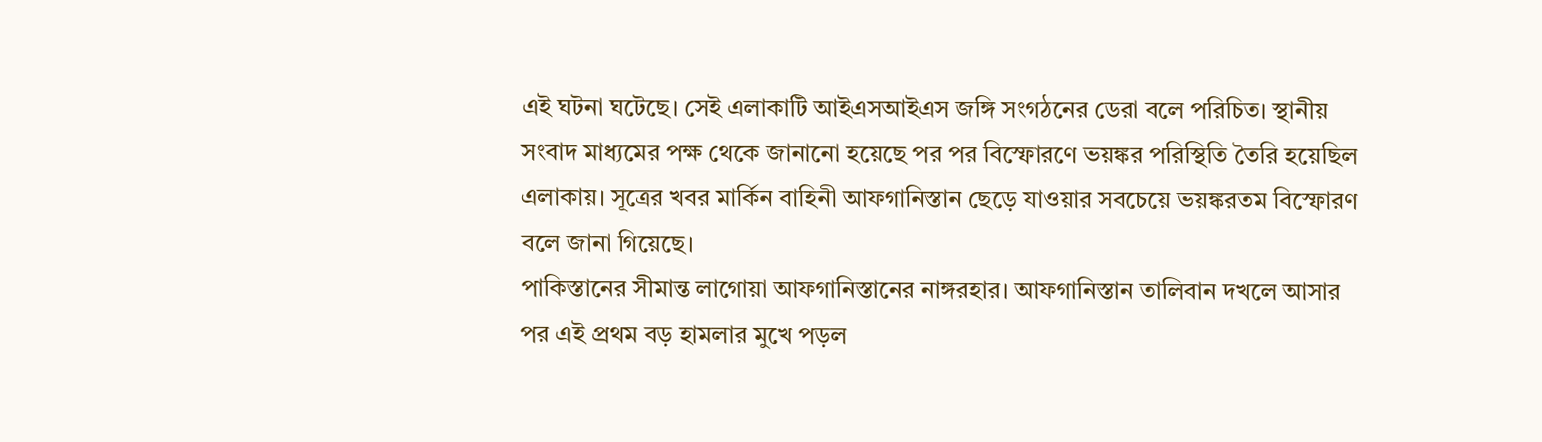এই ঘটনা ঘটেছে। সেই এলাকাটি আইএসআইএস জঙ্গি সংগঠনের ডেরা বলে পরিচিত। স্থানীয় সংবাদ মাধ্যমের পক্ষ থেকে জানানো হয়েছে পর পর বিস্ফোরণে ভয়ঙ্কর পরিস্থিতি তৈরি হয়েছিল এলাকায়। সূত্রের খবর মার্কিন বাহিনী আফগানিস্তান ছেড়ে যাওয়ার সবচেয়ে ভয়ঙ্করতম বিস্ফোরণ বলে জানা গিয়েছে।
পাকিস্তানের সীমান্ত লাগোয়া আফগানিস্তানের নাঙ্গরহার। আফগানিস্তান তালিবান দখলে আসার পর এই প্রথম বড় হামলার মুখে পড়ল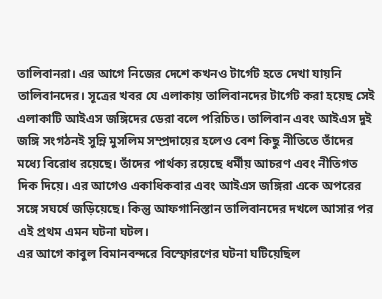তালিবানরা। এর আগে নিজের দেশে কখনও টার্গেট হতে দেখা যায়নি তালিবানদের। সূত্রের খবর যে এলাকায় তালিবানদের টার্গেট করা হয়েছ সেই এলাকাটি আইএস জঙ্গিদের ডেরা বলে পরিচিত। তালিবান এবং আইএস দুই জঙ্গি সংগঠনই সুন্নি মুসলিম সম্প্রদায়ের হলেও বেশ কিছু নীতিতে তাঁদের মধ্যে বিরোধ রয়েছে। তাঁদের পার্থক্য রয়েছে ধর্মীয় আচরণ এবং নীতিগত দিক দিয়ে। এর আগেও একাধিকবার এবং আইএস জঙ্গিরা একে অপরের সঙ্গে সঘর্ষে জড়িয়েছে। কিন্তু আফগানিস্তান তালিবানদের দখলে আসার পর এই প্রথম এমন ঘটনা ঘটল।
এর আগে কাবুল বিমানবন্দরে বিস্ফোরণের ঘটনা ঘটিয়েছিল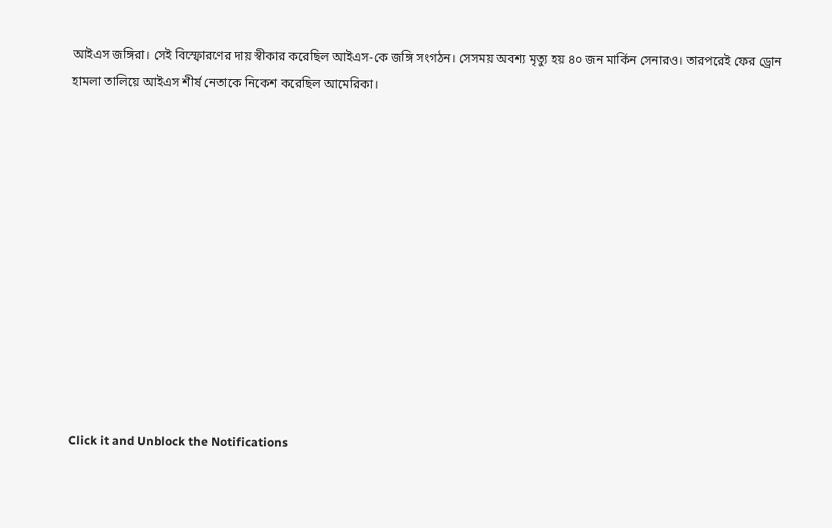আইএস জঙ্গিরা। সেই বিস্ফোরণের দায় স্বীকার করেছিল আইএস-কে জঙ্গি সংগঠন। সেসময় অবশ্য মৃত্যু হয় ৪০ জন মার্কিন সেনারও। তারপরেই ফের ড্রোন হামলা তালিয়ে আইএস শীর্ষ নেতাকে নিকেশ করেছিল আমেরিকা।












Click it and Unblock the Notifications